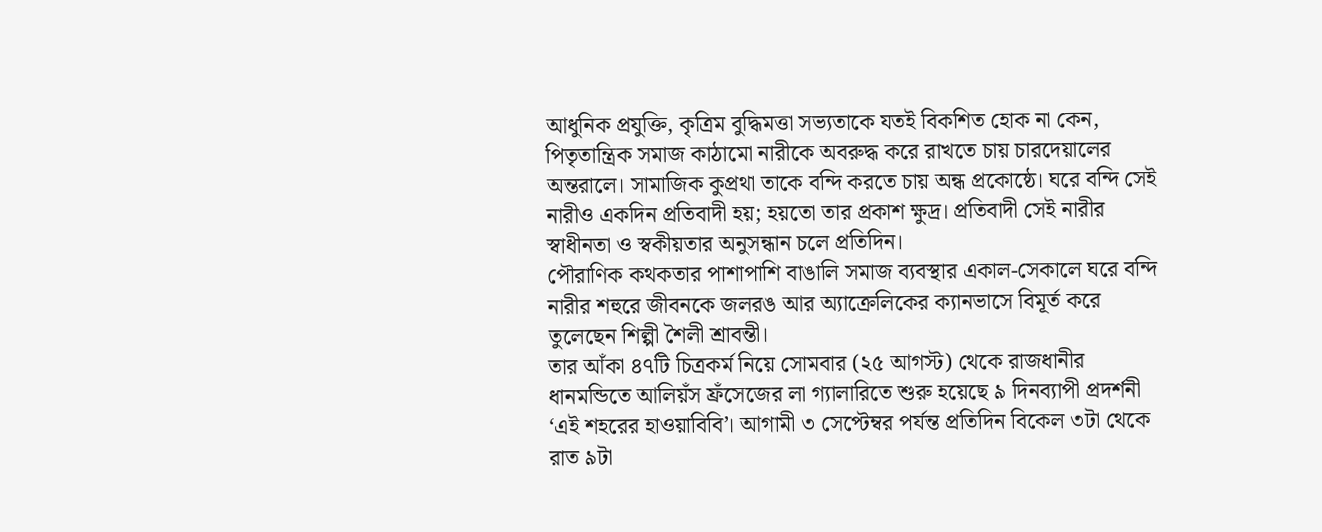আধুনিক প্রযুক্তি, কৃত্রিম বুদ্ধিমত্তা সভ্যতাকে যতই বিকশিত হোক না কেন, পিতৃতান্ত্রিক সমাজ কাঠামো নারীকে অবরুদ্ধ করে রাখতে চায় চারদেয়ালের অন্তরালে। সামাজিক কুপ্রথা তাকে বন্দি করতে চায় অন্ধ প্রকোষ্ঠে। ঘরে বন্দি সেই নারীও একদিন প্রতিবাদী হয়; হয়তো তার প্রকাশ ক্ষুদ্র। প্রতিবাদী সেই নারীর স্বাধীনতা ও স্বকীয়তার অনুসন্ধান চলে প্রতিদিন।
পৌরাণিক কথকতার পাশাপাশি বাঙালি সমাজ ব্যবস্থার একাল-সেকালে ঘরে বন্দি নারীর শহুরে জীবনকে জলরঙ আর অ্যাক্রেলিকের ক্যানভাসে বিমূর্ত করে তুলেছেন শিল্পী শৈলী শ্রাবন্তী।
তার আঁকা ৪৭টি চিত্রকর্ম নিয়ে সোমবার (২৫ আগস্ট) থেকে রাজধানীর ধানমন্ডিতে আলিয়ঁস ফ্রঁসেজের লা গ্যালারিতে শুরু হয়েছে ৯ দিনব্যাপী প্রদর্শনী ‘এই শহরের হাওয়াবিবি’। আগামী ৩ সেপ্টেম্বর পর্যন্ত প্রতিদিন বিকেল ৩টা থেকে রাত ৯টা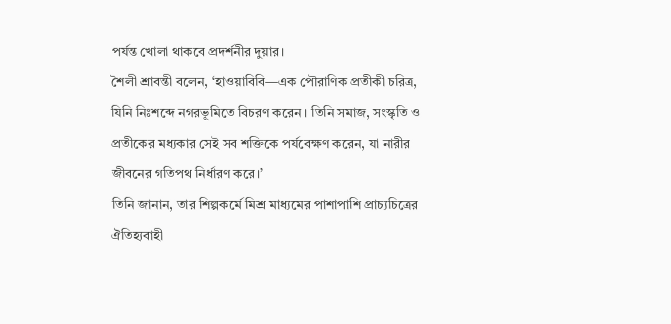পর্যন্ত খোলা থাকবে প্রদর্শনীর দুয়ার।
শৈলী শ্রাবন্তী বলেন, ‘হাওয়াবিবি—এক পৌরাণিক প্রতীকী চরিত্র, যিনি নিঃশব্দে নগরভূমিতে বিচরণ করেন। তিনি সমাজ, সংস্কৃতি ও প্রতীকের মধ্যকার সেই সব শক্তিকে পর্যবেক্ষণ করেন, যা নারীর জীবনের গতিপথ নির্ধারণ করে।’
তিনি জানান, তার শিল্পকর্মে মিশ্র মাধ্যমের পাশাপাশি প্রাচ্যচিত্রের ঐতিহ্যবাহী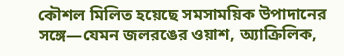কৌশল মিলিত হয়েছে সমসাময়িক উপাদানের সঙ্গে—যেমন জলরঙের ওয়াশ, অ্যাক্রিলিক,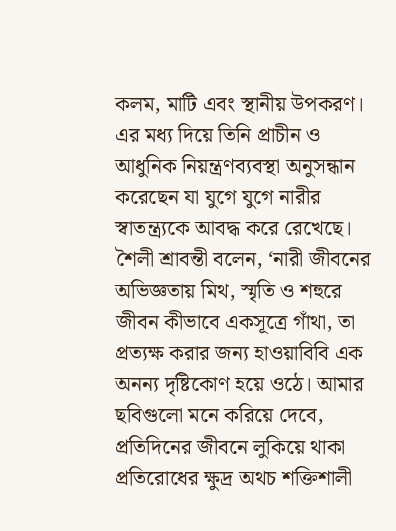কলম, মাটি এবং স্থানীয় উপকরণ। এর মধ্য দিয়ে তিনি প্রাচীন ও আধুনিক নিয়ন্ত্রণব্যবস্থা অনুসন্ধান করেছেন যা যুগে যুগে নারীর স্বাতন্ত্র্যকে আবদ্ধ করে রেখেছে।
শৈলী শ্রাবন্তী বলেন, ‘নারী জীবনের অভিজ্ঞতায় মিথ, স্মৃতি ও শহুরে জীবন কীভাবে একসূত্রে গাঁথা, তা প্রত্যক্ষ করার জন্য হাওয়াবিবি এক অনন্য দৃষ্টিকোণ হয়ে ওঠে। আমার ছবিগুলো মনে করিয়ে দেবে, প্রতিদিনের জীবনে লুকিয়ে থাকা প্রতিরোধের ক্ষুদ্র অথচ শক্তিশালী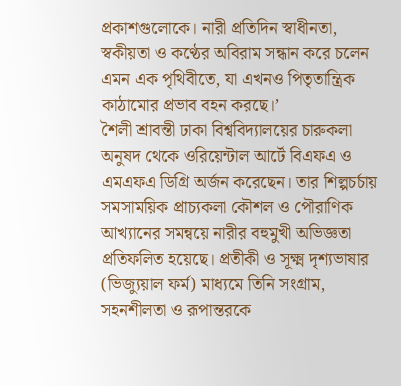প্রকাশগুলোকে। নারী প্রতিদিন স্বাধীনতা, স্বকীয়তা ও কণ্ঠের অবিরাম সন্ধান করে চলেন এমন এক পৃথিবীতে, যা এখনও পিতৃতান্ত্রিক কাঠামোর প্রভাব বহন করছে।’
শৈলী শ্রাবন্তী ঢাকা বিশ্ববিদ্যালয়ের চারুকলা অনুষদ থেকে ওরিয়েন্টাল আর্টে বিএফএ ও এমএফএ ডিগ্রি অর্জন করেছেন। তার শিল্পচর্চায় সমসাময়িক প্রাচ্যকলা কৌশল ও পৌরাণিক আখ্যানের সমন্বয়ে নারীর বহুমুখী অভিজ্ঞতা প্রতিফলিত হয়েছে। প্রতীকী ও সূক্ষ্ম দৃশ্যভাষার (ভিজ্যুয়াল ফর্ম) মাধ্যমে তিনি সংগ্রাম, সহনশীলতা ও রূপান্তরকে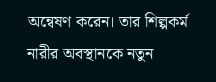অন্বেষণ করেন। তার শিল্পকর্ম নারীর অবস্থানকে নতুন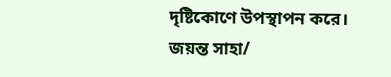দৃষ্টিকোণে উপস্থাপন করে।
জয়ন্ত সাহা/